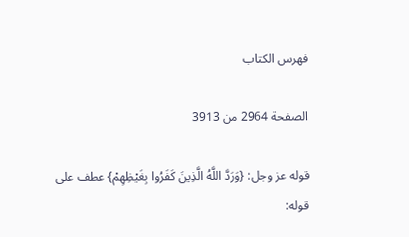فهرس الكتاب

الصفحة 2964 من 3913

قوله عز وجل: {وَرَدَّ اللَّهُ الَّذِينَ كَفَرُوا بِغَيْظِهِمْ} عطف على قوله: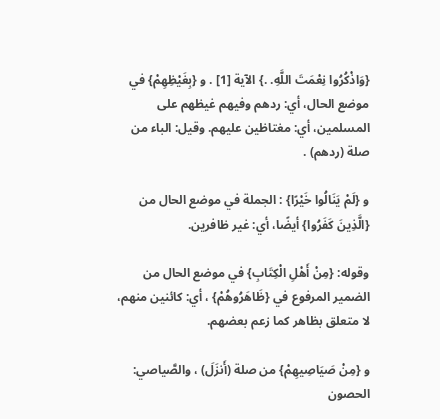{وَاذْكُرُوا نِعْمَتَ اللَّهِ. .} الآية [1] . و {بِغَيْظِهِمْ} في موضع الحال، أي: ردهم وفيهم غيظهم على المسلمين، أي: مغتاظين عليهم. وقيل: الباء من صلة (ردهم) .

و {لَمْ يَنَالُوا خَيْرًا} : الجملة في موضع الحال من {الَّذِينَ كَفَرُوا} أيضًا، أي: غير ظافرين.

وقوله: {مِنْ أَهْلِ الْكِتَابِ} في موضع الحال من الضمير المرفوع في {ظَاهَرُوهُمْ} ، أي: كائنين منهم، لا متعلق بظاهر كما زعم بعضهم.

و {مِنْ صَيَاصِيهِمْ} من صلة (أَنزَلَ) ، والصَّياصي: الحصون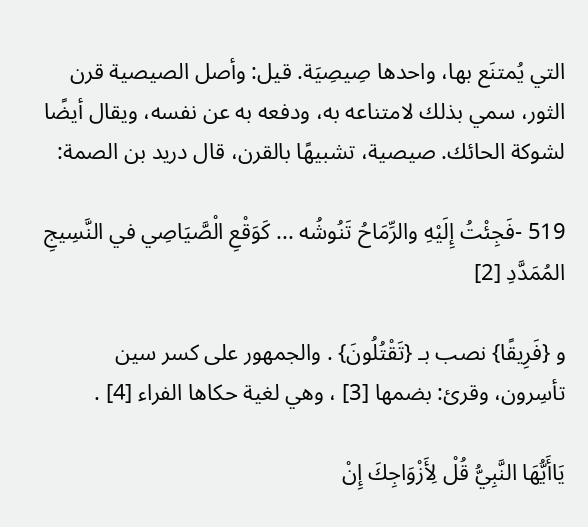التي يُمتنَع بها، واحدها صِيصِيَة. قيل: وأصل الصيصية قرن الثور، سمي بذلك لامتناعه به، ودفعه به عن نفسه، ويقال أيضًا لشوكة الحائك. صيصية، تشبيهًا بالقرن، قال دريد بن الصمة:

519 -فَجِئْتُ إِلَيْهِ والرِّمَاحُ تَنُوشُه ... كَوَقْعِ الْصَّيَاصِي في النَّسِيجِ المُمَدَّدِ [2]

و {فَرِيقًا} نصب بـ {تَقْتُلُونَ} . والجمهور على كسر سين تأسِرون، وقرئ: بضمها [3] ، وهي لغية حكاها الفراء [4] .

يَاأَيُّهَا النَّبِيُّ قُلْ لِأَزْوَاجِكَ إِنْ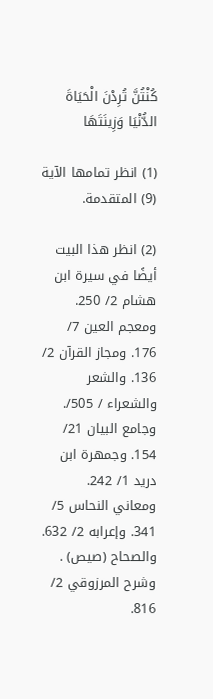كُنْتُنَّ تُرِدْنَ الْحَيَاةَ الدُّنْيَا وَزِينَتَهَا

(1) انظر تمامها الآية (9) المتقدمة.

(2) انظر هذا البيت أيضًا في سيرة ابن هشام 2/ 250. ومعجم العين 7/ 176. ومجاز القرآن 2/ 136. والشعر والشعراء / 505/. وجامع البيان 21/ 154. وجمهرة ابن دريد 1/ 242. ومعاني النحاس 5/ 341. وإعرابه 2/ 632. والصحاح (صيص) . وشرح المرزوقي 2/ 816.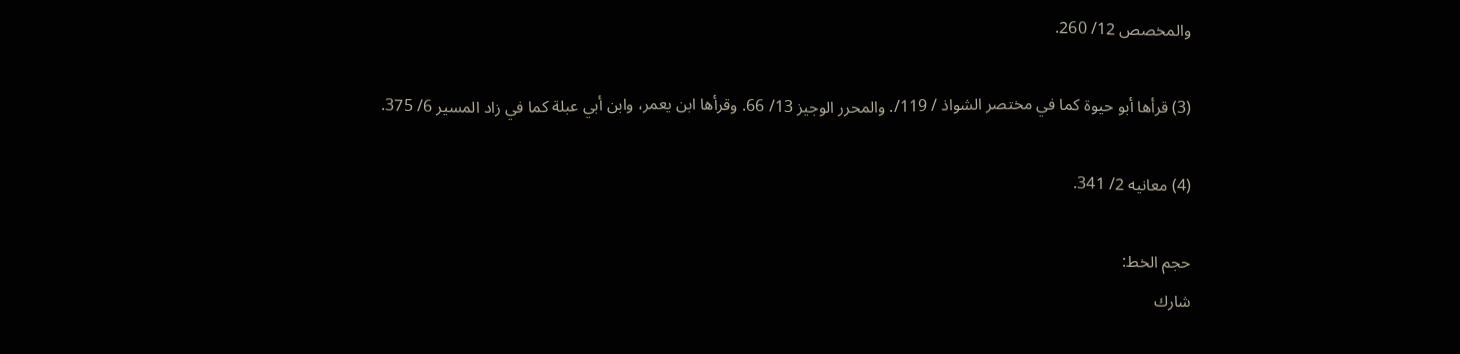والمخصص 12/ 260.

(3) قرأها أبو حيوة كما في مختصر الشواذ / 119/. والمحرر الوجيز 13/ 66. وقرأها ابن يعمر، وابن أبي عبلة كما في زاد المسير 6/ 375.

(4) معانيه 2/ 341.

حجم الخط:
شارك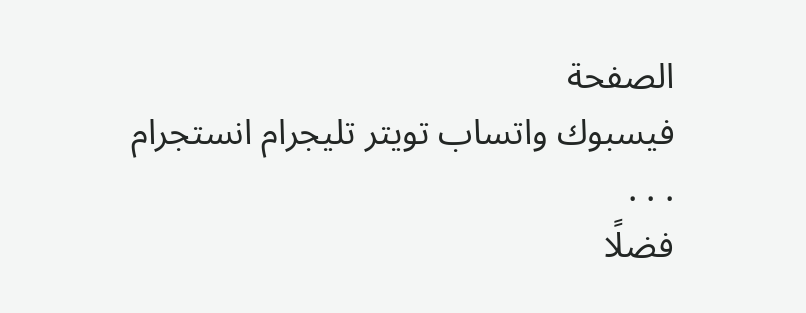الصفحة
فيسبوك واتساب تويتر تليجرام انستجرام
. . .
فضلًا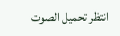انتظر تحميل الصوت